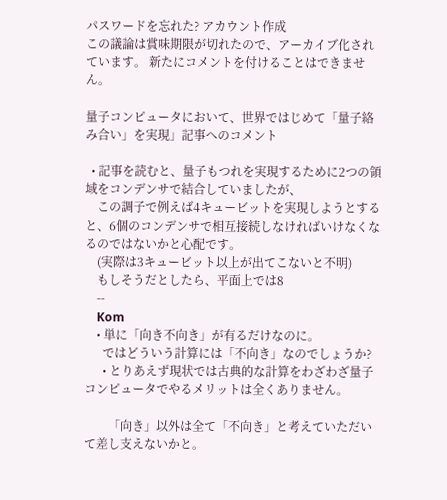パスワードを忘れた? アカウント作成
この議論は賞味期限が切れたので、アーカイブ化されています。 新たにコメントを付けることはできません。

量子コンピュータにおいて、世界ではじめて「量子絡み合い」を実現」記事へのコメント

  • 記事を読むと、量子もつれを実現するために2つの領域をコンデンサで結合していましたが、
    この調子で例えば4キュービットを実現しようとすると、6個のコンデンサで相互接続しなければいけなくなるのではないかと心配です。
    (実際は3キュービット以上が出てこないと不明)
    もしそうだとしたら、平面上では8
    --
    Kom
    • 単に「向き不向き」が有るだけなのに。
      ではどういう計算には「不向き」なのでしょうか?
      • とりあえず現状では古典的な計算をわざわざ量子コンピュータでやるメリットは全くありません。

        「向き」以外は全て「不向き」と考えていただいて差し支えないかと。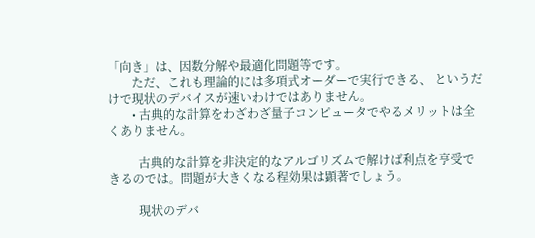「向き」は、因数分解や最適化問題等です。
        ただ、これも理論的には多項式オーダーで実行できる、 というだけで現状のデバイスが速いわけではありません。
        • 古典的な計算をわざわざ量子コンピュータでやるメリットは全くありません。

          古典的な計算を非決定的なアルゴリズムで解けば利点を亨受できるのでは。問題が大きくなる程効果は顕著でしょう。

          現状のデバ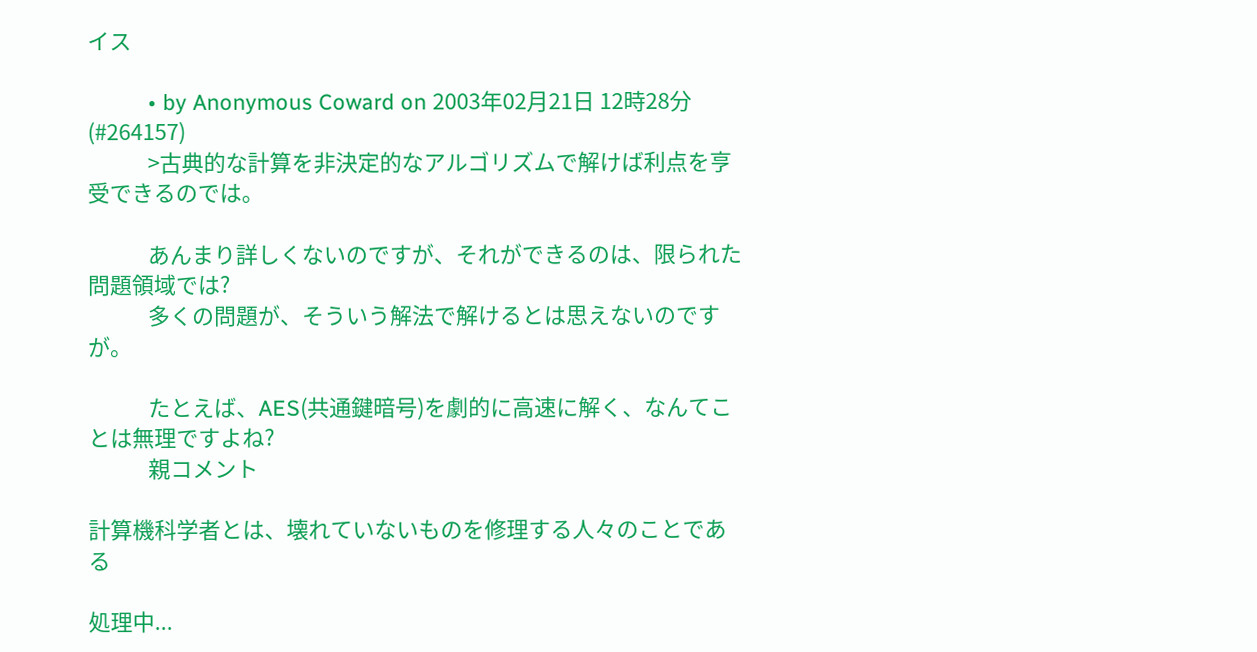イス

          • by Anonymous Coward on 2003年02月21日 12時28分 (#264157)
            >古典的な計算を非決定的なアルゴリズムで解けば利点を亨受できるのでは。

            あんまり詳しくないのですが、それができるのは、限られた問題領域では?
            多くの問題が、そういう解法で解けるとは思えないのですが。

            たとえば、AES(共通鍵暗号)を劇的に高速に解く、なんてことは無理ですよね?
            親コメント

計算機科学者とは、壊れていないものを修理する人々のことである

処理中...